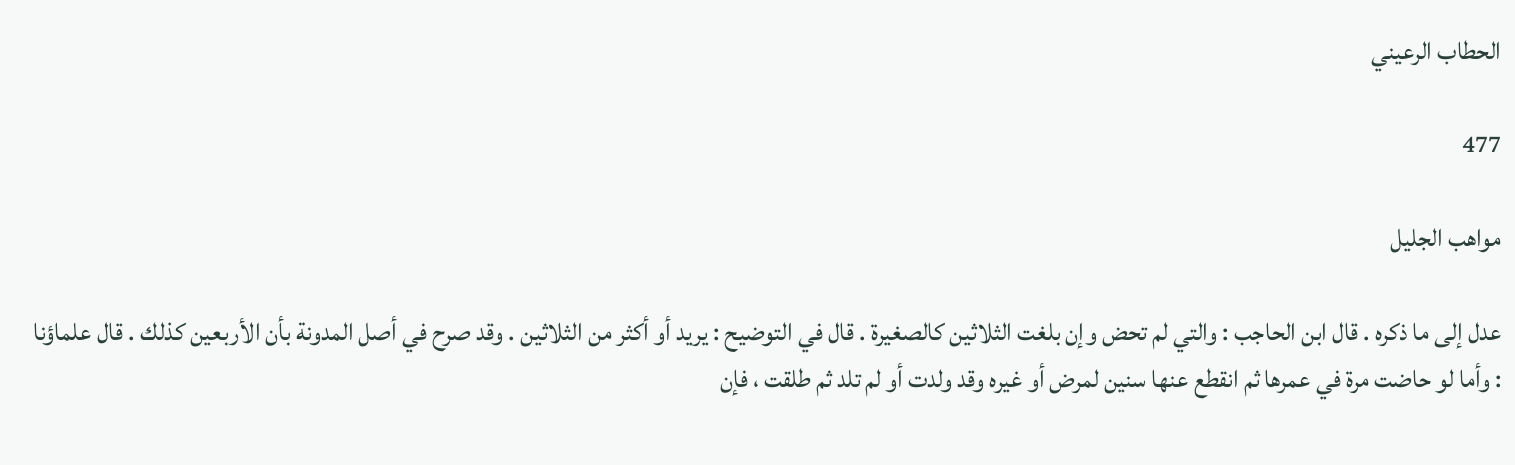الحطاب الرعيني

477

مواهب الجليل

عدل إلى ما ذكره . قال ابن الحاجب : والتي لم تحض وإن بلغت الثلاثين كالصغيرة . قال في التوضيح : يريد أو أكثر من الثلاثين . وقد صرح في أصل المدونة بأن الأربعين كذلك . قال علماؤنا : وأما لو حاضت مرة في عمرها ثم انقطع عنها سنين لمرض أو غيره وقد ولدت أو لم تلد ثم طلقت ، فإن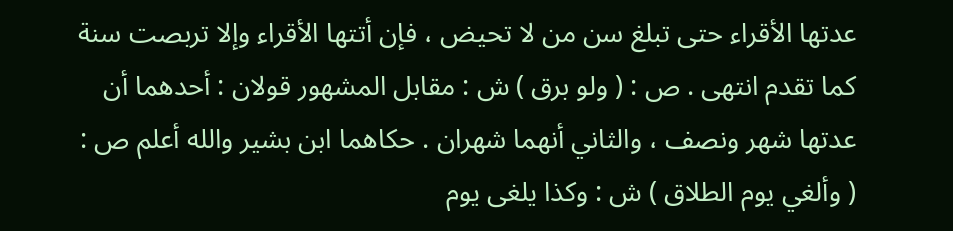عدتها الأقراء حتى تبلغ سن من لا تحيض ، فإن أتتها الأقراء وإلا تربصت سنة كما تقدم انتهى . ص : ( ولو برق ) ش : مقابل المشهور قولان : أحدهما أن عدتها شهر ونصف ، والثاني أنهما شهران . حكاهما ابن بشير والله أعلم ص : ( وألغي يوم الطلاق ) ش : وكذا يلغى يوم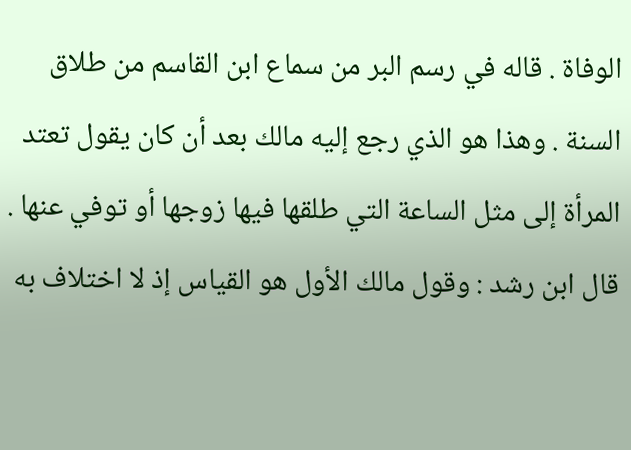الوفاة . قاله في رسم البر من سماع ابن القاسم من طلاق السنة . وهذا هو الذي رجع إليه مالك بعد أن كان يقول تعتد المرأة إلى مثل الساعة التي طلقها فيها زوجها أو توفي عنها . قال ابن رشد : وقول مالك الأول هو القياس إذ لا اختلاف به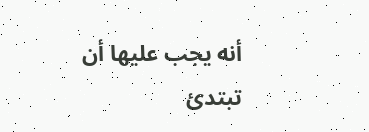أنه يجب عليها أن تبتدئ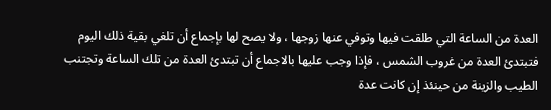العدة من الساعة التي طلقت فيها وتوفي عنها زوجها ، ولا يصح لها بإجماع أن تلغي بقية ذلك اليوم فتبتدئ العدة من غروب الشمس ، فإذا وجب عليها بالاجماع أن تبتدئ العدة من تلك الساعة وتجتنب الطيب والزينة من حينئذ إن كانت عدة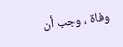وفاة ، وجب أن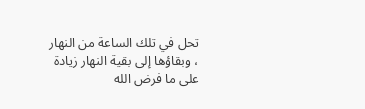تحل في تلك الساعة من النهار ، وبقاؤها إلى بقية النهار زيادة على ما فرض الله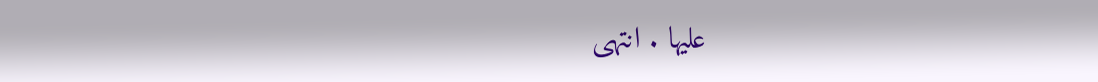عليها . انتهى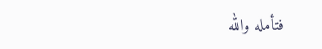فتأمله والله